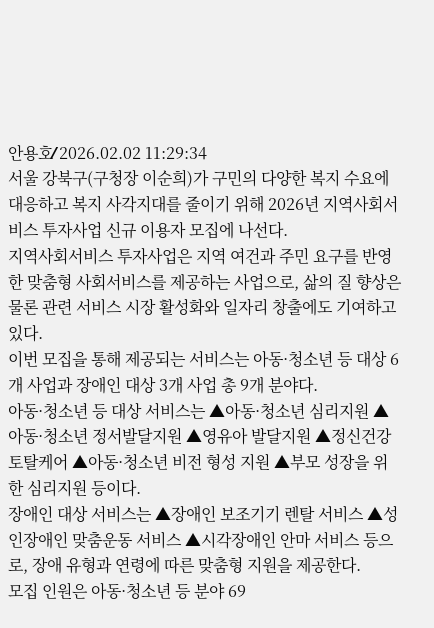안용호⁄ 2026.02.02 11:29:34
서울 강북구(구청장 이순희)가 구민의 다양한 복지 수요에 대응하고 복지 사각지대를 줄이기 위해 2026년 지역사회서비스 투자사업 신규 이용자 모집에 나선다.
지역사회서비스 투자사업은 지역 여건과 주민 요구를 반영한 맞춤형 사회서비스를 제공하는 사업으로, 삶의 질 향상은 물론 관련 서비스 시장 활성화와 일자리 창출에도 기여하고 있다.
이번 모집을 통해 제공되는 서비스는 아동·청소년 등 대상 6개 사업과 장애인 대상 3개 사업 총 9개 분야다.
아동·청소년 등 대상 서비스는 ▲아동·청소년 심리지원 ▲아동·청소년 정서발달지원 ▲영유아 발달지원 ▲정신건강 토탈케어 ▲아동·청소년 비전 형성 지원 ▲부모 성장을 위한 심리지원 등이다.
장애인 대상 서비스는 ▲장애인 보조기기 렌탈 서비스 ▲성인장애인 맞춤운동 서비스 ▲시각장애인 안마 서비스 등으로, 장애 유형과 연령에 따른 맞춤형 지원을 제공한다.
모집 인원은 아동·청소년 등 분야 69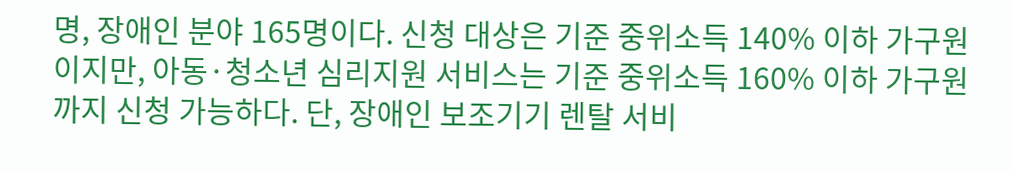명, 장애인 분야 165명이다. 신청 대상은 기준 중위소득 140% 이하 가구원이지만, 아동·청소년 심리지원 서비스는 기준 중위소득 160% 이하 가구원까지 신청 가능하다. 단, 장애인 보조기기 렌탈 서비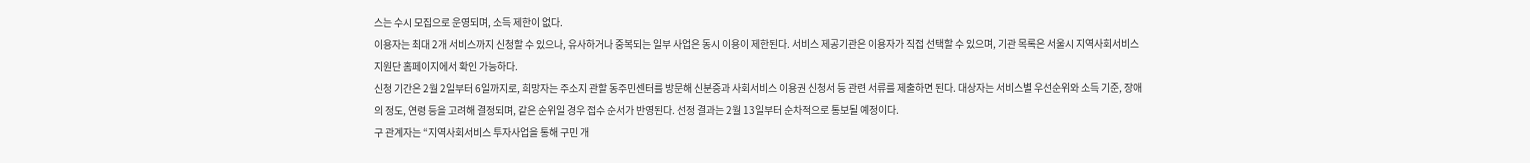스는 수시 모집으로 운영되며, 소득 제한이 없다.
이용자는 최대 2개 서비스까지 신청할 수 있으나, 유사하거나 중복되는 일부 사업은 동시 이용이 제한된다. 서비스 제공기관은 이용자가 직접 선택할 수 있으며, 기관 목록은 서울시 지역사회서비스 지원단 홈페이지에서 확인 가능하다.
신청 기간은 2월 2일부터 6일까지로, 희망자는 주소지 관할 동주민센터를 방문해 신분증과 사회서비스 이용권 신청서 등 관련 서류를 제출하면 된다. 대상자는 서비스별 우선순위와 소득 기준, 장애의 정도, 연령 등을 고려해 결정되며, 같은 순위일 경우 접수 순서가 반영된다. 선정 결과는 2월 13일부터 순차적으로 통보될 예정이다.
구 관계자는 “지역사회서비스 투자사업을 통해 구민 개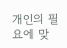개인의 필요에 맞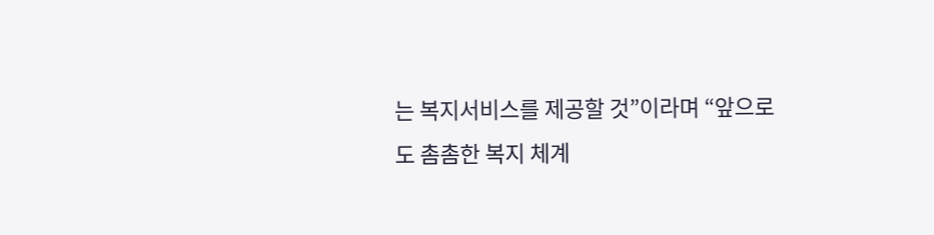는 복지서비스를 제공할 것”이라며 “앞으로도 촘촘한 복지 체계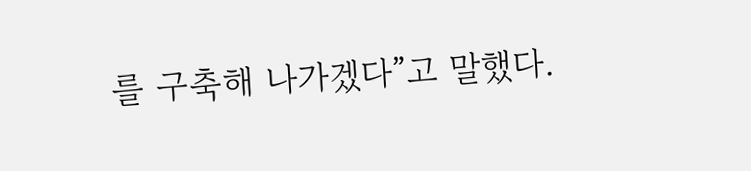를 구축해 나가겠다”고 말했다.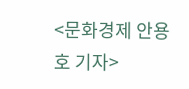<문화경제 안용호 기자>